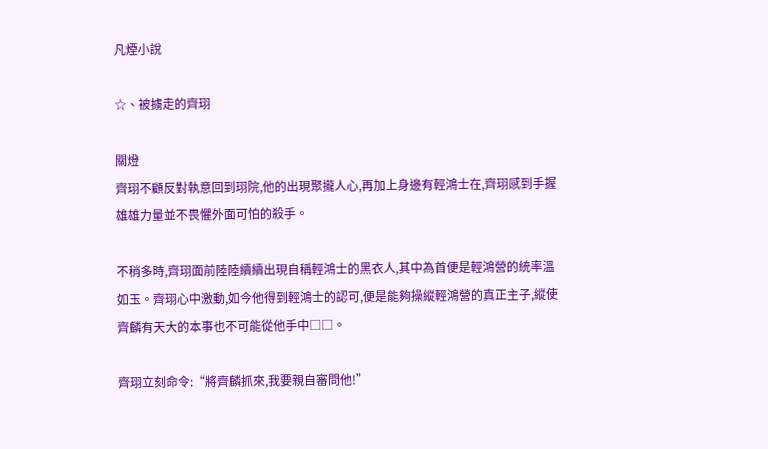凡煙小說

☆、被擄走的齊珝

關燈
齊珝不顧反對執意回到珝院,他的出現聚攏人心,再加上身邊有輕鴻士在,齊珝感到手握雄雄力量並不畏懼外面可怕的殺手。

不稍多時,齊珝面前陸陸續續出現自稱輕鴻士的黑衣人,其中為首便是輕鴻營的統率溫如玉。齊珝心中激動,如今他得到輕鴻士的認可,便是能夠操縱輕鴻營的真正主子,縱使齊麟有天大的本事也不可能從他手中□□。

齊珝立刻命令:“將齊麟抓來,我要親自審問他!”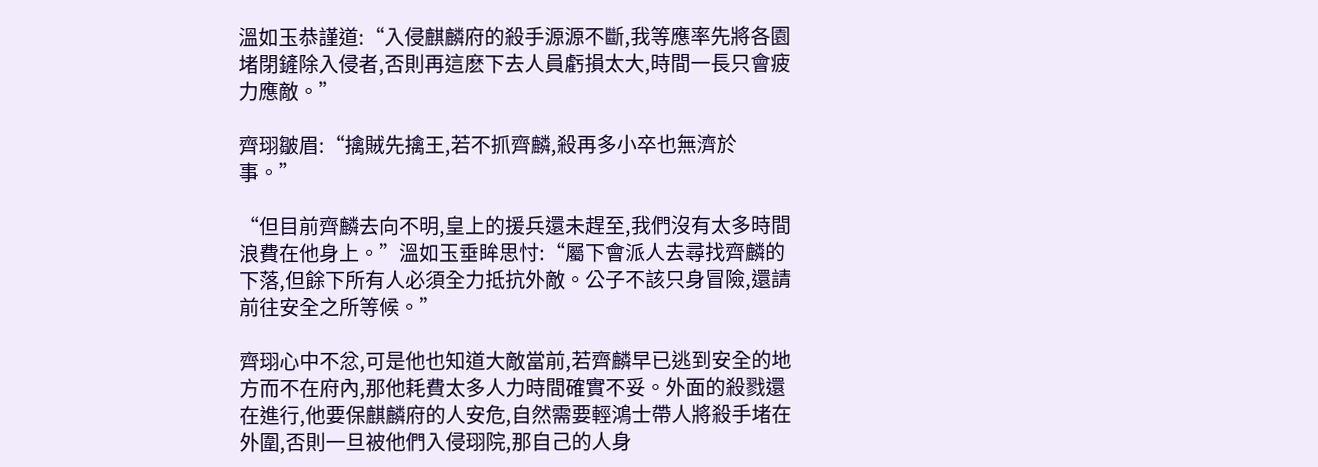溫如玉恭謹道:“入侵麒麟府的殺手源源不斷,我等應率先將各園堵閉鏟除入侵者,否則再這麽下去人員虧損太大,時間一長只會疲力應敵。”

齊珝皺眉:“擒賊先擒王,若不抓齊麟,殺再多小卒也無濟於事。”

“但目前齊麟去向不明,皇上的援兵還未趕至,我們沒有太多時間浪費在他身上。”溫如玉垂眸思忖:“屬下會派人去尋找齊麟的下落,但餘下所有人必須全力抵抗外敵。公子不該只身冒險,還請前往安全之所等候。”

齊珝心中不忿,可是他也知道大敵當前,若齊麟早已逃到安全的地方而不在府內,那他耗費太多人力時間確實不妥。外面的殺戮還在進行,他要保麒麟府的人安危,自然需要輕鴻士帶人將殺手堵在外圍,否則一旦被他們入侵珝院,那自己的人身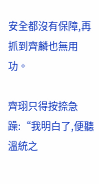安全都沒有保障,再抓到齊麟也無用功。

齊珝只得按捺急躁:“我明白了,便聽溫統之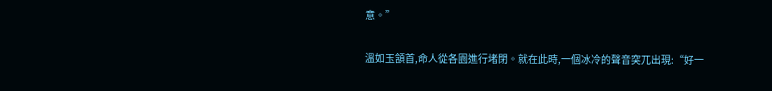意。”

溫如玉頷首,命人從各園進行堵閉。就在此時,一個冰冷的聲音突兀出現:“好一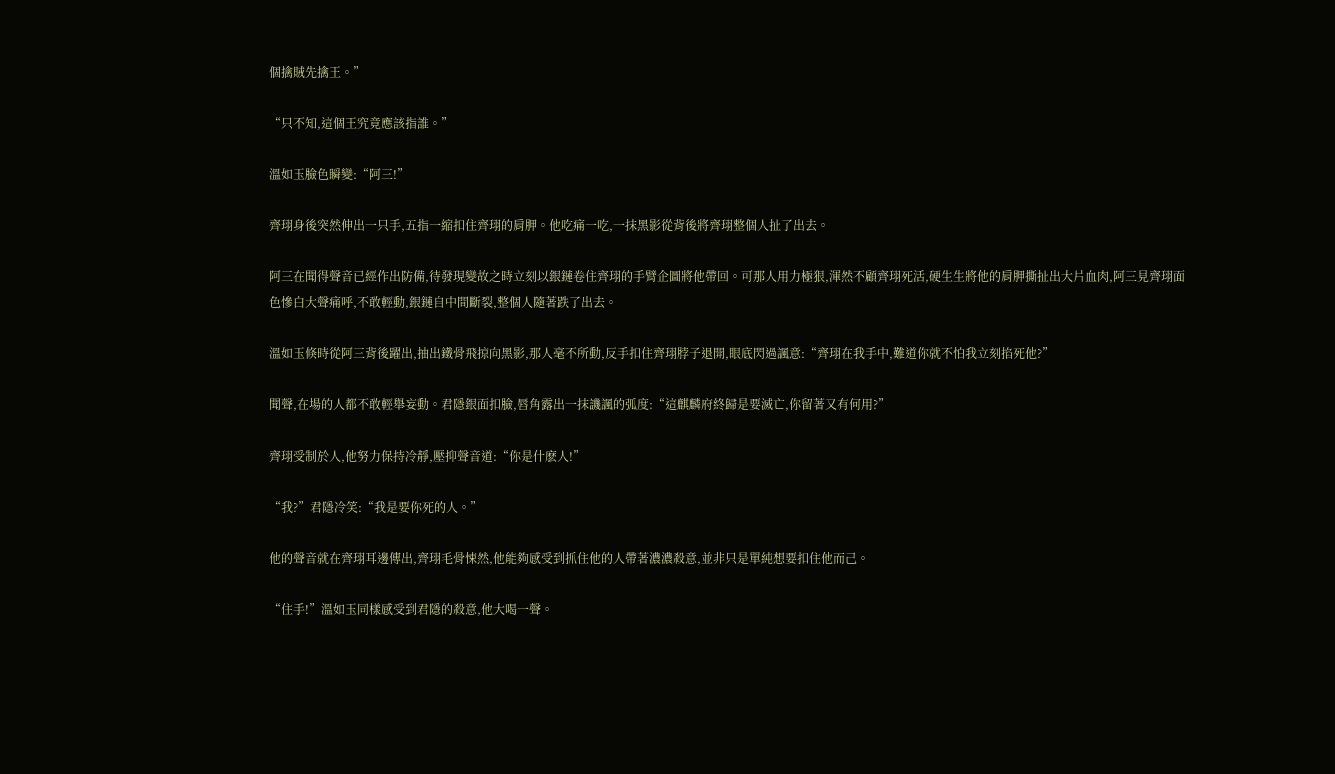個擒賊先擒王。”

“只不知,這個王究竟應該指誰。”

溫如玉臉色瞬變:“阿三!”

齊珝身後突然伸出一只手,五指一縮扣住齊珝的肩胛。他吃痛一吃,一抹黑影從背後將齊珝整個人扯了出去。

阿三在聞得聲音已經作出防備,待發現變故之時立刻以銀鏈卷住齊珝的手臂企圖將他帶回。可那人用力極狠,渾然不顧齊珝死活,硬生生將他的肩胛撕扯出大片血肉,阿三見齊珝面色慘白大聲痛呼,不敢輕動,銀鏈自中間斷裂,整個人隨著跌了出去。

溫如玉倏時從阿三背後躍出,抽出鐵骨飛掠向黑影,那人毫不所動,反手扣住齊珝脖子退開,眼底閃過諷意:“齊珝在我手中,難道你就不怕我立刻掐死他?”

聞聲,在場的人都不敢輕舉妄動。君隱銀面扣臉,唇角露出一抹譏諷的弧度:“這麒麟府終歸是要滅亡,你留著又有何用?”

齊珝受制於人,他努力保持冷靜,壓抑聲音道:“你是什麽人!”

“我?”君隱冷笑:“我是要你死的人。”

他的聲音就在齊珝耳邊傳出,齊珝毛骨悚然,他能夠感受到抓住他的人帶著濃濃殺意,並非只是單純想要扣住他而己。

“住手!”溫如玉同樣感受到君隱的殺意,他大喝一聲。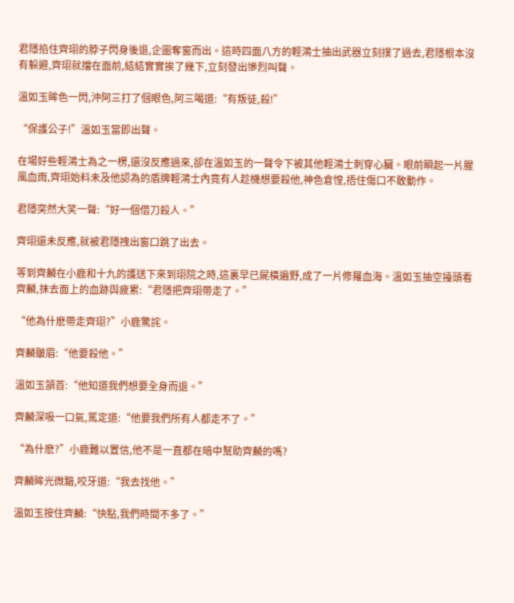君隱掐住齊珝的脖子閃身後退,企圖奪窗而出。這時四面八方的輕鴻士抽出武器立刻撲了過去,君隱根本沒有躲避,齊珝就擋在面前,結結實實挨了幾下,立刻發出慘烈叫聲。

溫如玉眸色一閃,沖阿三打了個眼色,阿三喝道:“有叛徒,殺!”

“保護公子!”溫如玉當即出聲。

在場好些輕鴻士為之一楞,還沒反應過來,卻在溫如玉的一聲令下被其他輕鴻士刺穿心臟。眼前瞬起一片腥風血雨,齊珝始料未及他認為的盾牌輕鴻士內竟有人趁機想要殺他,神色倉惶,捂住傷口不敢動作。

君隱突然大笑一聲:“好一個借刀殺人。”

齊珝還未反應,就被君隱拽出窗口跳了出去。

等到齊麟在小鹿和十九的護送下來到珝院之時,這裏早已屍橫遍野,成了一片修羅血海。溫如玉抽空擡頭看齊麟,抹去面上的血跡與疲累:“君隱把齊珝帶走了。”

“他為什麽帶走齊珝?”小鹿驚詫。

齊麟皺眉:“他要殺他。”

溫如玉頷首:“他知道我們想要全身而退。”

齊麟深吸一口氣,篤定道:“他要我們所有人都走不了。”

“為什麽?”小鹿難以置信,他不是一直都在暗中幫助齊麟的嗎?

齊麟眸光微黯,咬牙道:“我去找他。”

溫如玉按住齊麟:“快點,我們時間不多了。”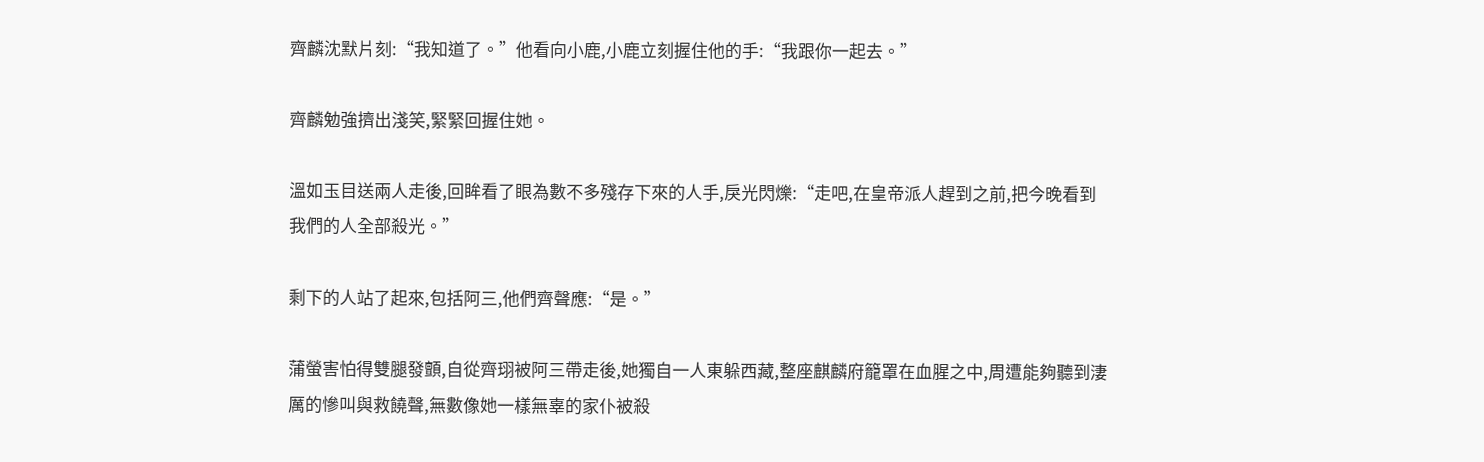齊麟沈默片刻:“我知道了。”他看向小鹿,小鹿立刻握住他的手:“我跟你一起去。”

齊麟勉強擠出淺笑,緊緊回握住她。

溫如玉目送兩人走後,回眸看了眼為數不多殘存下來的人手,戾光閃爍:“走吧,在皇帝派人趕到之前,把今晚看到我們的人全部殺光。”

剩下的人站了起來,包括阿三,他們齊聲應:“是。”

蒲螢害怕得雙腿發顫,自從齊珝被阿三帶走後,她獨自一人東躲西藏,整座麒麟府籠罩在血腥之中,周遭能夠聽到淒厲的慘叫與救饒聲,無數像她一樣無辜的家仆被殺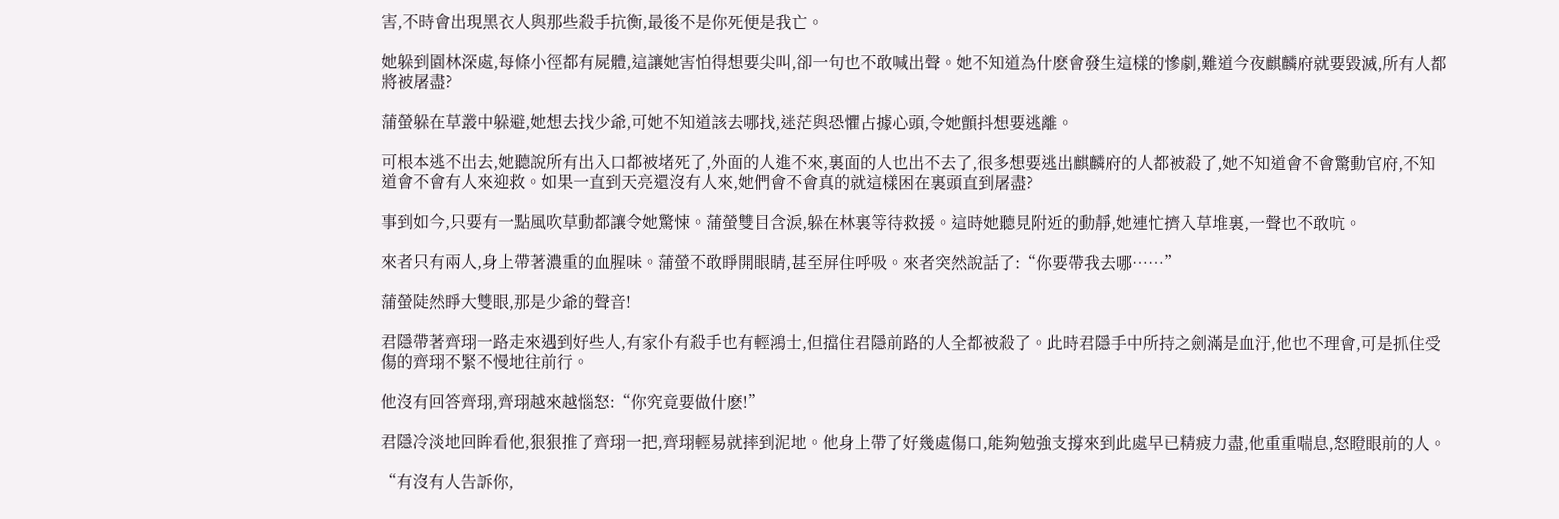害,不時會出現黑衣人與那些殺手抗衡,最後不是你死便是我亡。

她躲到園林深處,每條小徑都有屍體,這讓她害怕得想要尖叫,卻一句也不敢喊出聲。她不知道為什麽會發生這樣的慘劇,難道今夜麒麟府就要毀滅,所有人都將被屠盡?

蒲螢躲在草叢中躲避,她想去找少爺,可她不知道該去哪找,迷茫與恐懼占據心頭,令她顫抖想要逃離。

可根本逃不出去,她聽說所有出入口都被堵死了,外面的人進不來,裏面的人也出不去了,很多想要逃出麒麟府的人都被殺了,她不知道會不會驚動官府,不知道會不會有人來迎救。如果一直到天亮還沒有人來,她們會不會真的就這樣困在裏頭直到屠盡?

事到如今,只要有一點風吹草動都讓令她驚悚。蒲螢雙目含淚,躲在林裏等待救援。這時她聽見附近的動靜,她連忙擠入草堆裏,一聲也不敢吭。

來者只有兩人,身上帶著濃重的血腥味。蒲螢不敢睜開眼睛,甚至屏住呼吸。來者突然說話了:“你要帶我去哪……”

蒲螢陡然睜大雙眼,那是少爺的聲音!

君隱帶著齊珝一路走來遇到好些人,有家仆有殺手也有輕鴻士,但擋住君隱前路的人全都被殺了。此時君隱手中所持之劍滿是血汙,他也不理會,可是抓住受傷的齊珝不緊不慢地往前行。

他沒有回答齊珝,齊珝越來越惱怒:“你究竟要做什麽!”

君隱冷淡地回眸看他,狠狠推了齊珝一把,齊珝輕易就摔到泥地。他身上帶了好幾處傷口,能夠勉強支撐來到此處早已精疲力盡,他重重喘息,怒瞪眼前的人。

“有沒有人告訴你,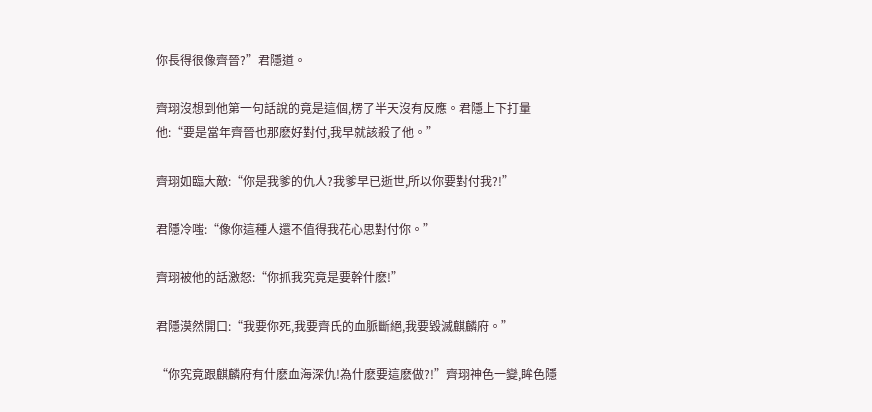你長得很像齊晉?”君隱道。

齊珝沒想到他第一句話說的竟是這個,楞了半天沒有反應。君隱上下打量他:“要是當年齊晉也那麽好對付,我早就該殺了他。”

齊珝如臨大敵:“你是我爹的仇人?我爹早已逝世,所以你要對付我?!”

君隱冷嗤:“像你這種人還不值得我花心思對付你。”

齊珝被他的話激怒:“你抓我究竟是要幹什麽!”

君隱漠然開口:“我要你死,我要齊氏的血脈斷絕,我要毀滅麒麟府。”

“你究竟跟麒麟府有什麽血海深仇!為什麽要這麽做?!”齊珝神色一變,眸色隱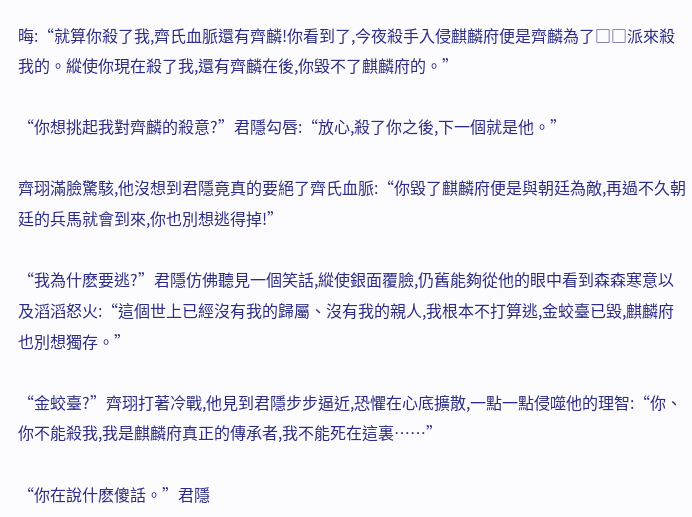晦:“就算你殺了我,齊氏血脈還有齊麟!你看到了,今夜殺手入侵麒麟府便是齊麟為了□□派來殺我的。縱使你現在殺了我,還有齊麟在後,你毀不了麒麟府的。”

“你想挑起我對齊麟的殺意?”君隱勾唇:“放心,殺了你之後,下一個就是他。”

齊珝滿臉驚駭,他沒想到君隱竟真的要絕了齊氏血脈:“你毀了麒麟府便是與朝廷為敵,再過不久朝廷的兵馬就會到來,你也別想逃得掉!”

“我為什麽要逃?”君隱仿佛聽見一個笑話,縱使銀面覆臉,仍舊能夠從他的眼中看到森森寒意以及滔滔怒火:“這個世上已經沒有我的歸屬、沒有我的親人,我根本不打算逃,金蛟臺已毀,麒麟府也別想獨存。”

“金蛟臺?”齊珝打著冷戰,他見到君隱步步逼近,恐懼在心底擴散,一點一點侵噬他的理智:“你、你不能殺我,我是麒麟府真正的傳承者,我不能死在這裏……”

“你在說什麽傻話。”君隱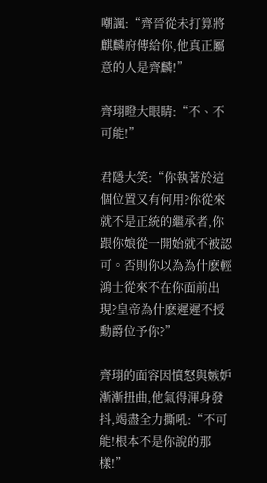嘲諷:“齊晉從未打算將麒麟府傳給你,他真正屬意的人是齊麟!”

齊珝瞪大眼睛:“不、不可能!”

君隱大笑:“你執著於這個位置又有何用?你從來就不是正統的繼承者,你跟你娘從一開始就不被認可。否則你以為為什麽輕鴻士從來不在你面前出現?皇帝為什麽遲遲不授勳爵位予你?”

齊珝的面容因憤怒與嫉妒漸漸扭曲,他氣得渾身發抖,竭盡全力撕吼:“不可能!根本不是你說的那樣!”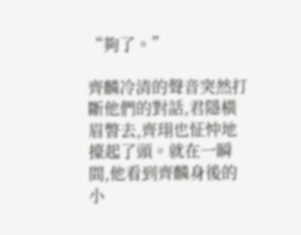“夠了。”

齊麟冷清的聲音突然打斷他們的對話,君隱橫眉瞥去,齊珝也怔忡地擡起了頭。就在一瞬間,他看到齊麟身後的小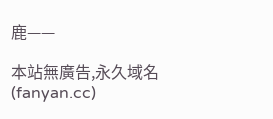鹿——

本站無廣告,永久域名(fanyan.cc)